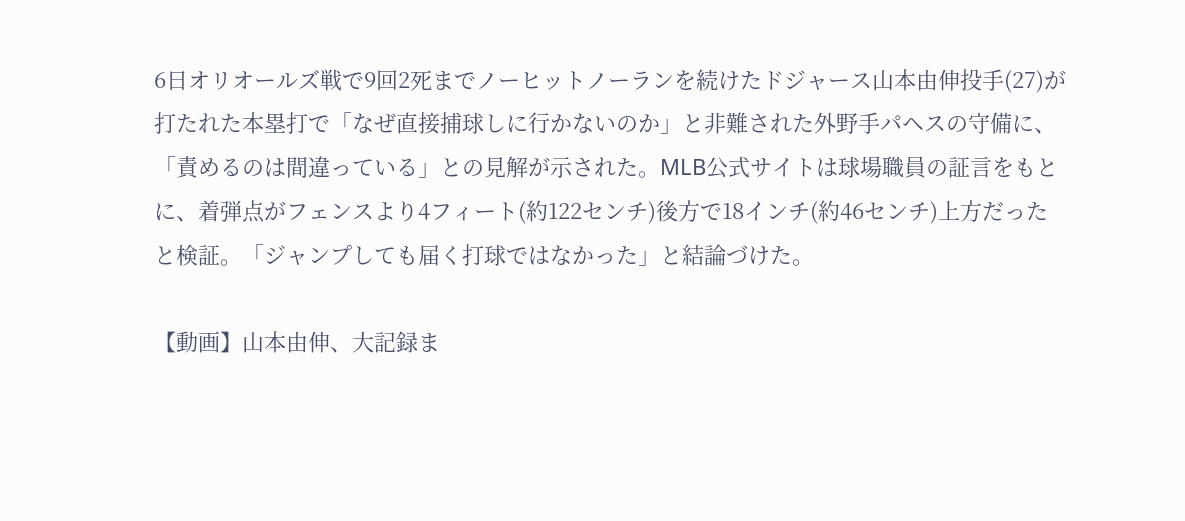6日オリオールズ戦で9回2死までノーヒットノーランを続けたドジャース山本由伸投手(27)が打たれた本塁打で「なぜ直接捕球しに行かないのか」と非難された外野手パヘスの守備に、「責めるのは間違っている」との見解が示された。MLB公式サイトは球場職員の証言をもとに、着弾点がフェンスより4フィート(約122センチ)後方で18インチ(約46センチ)上方だったと検証。「ジャンプしても届く打球ではなかった」と結論づけた。

【動画】山本由伸、大記録ま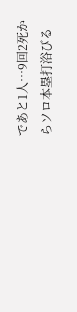であと1人…9回2死からソロ本塁打浴びる